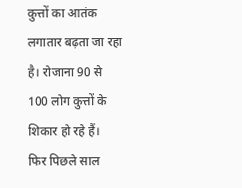कुत्तों का आतंक लगातार बढ़ता जा रहा है। रोजाना 90 से 100 लोग कुत्तों के शिकार हो रहे हैं।
फिर पिछले साल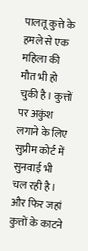पालतू कुत्ते के हमले से एक महिला की मौत भी हो चुकी है। कुत्तों पर अकुंश लगाने के लिए सुप्रीम कोर्ट में सुनवाई भी चल रही है।
और फिर जहां कुत्तों के काटने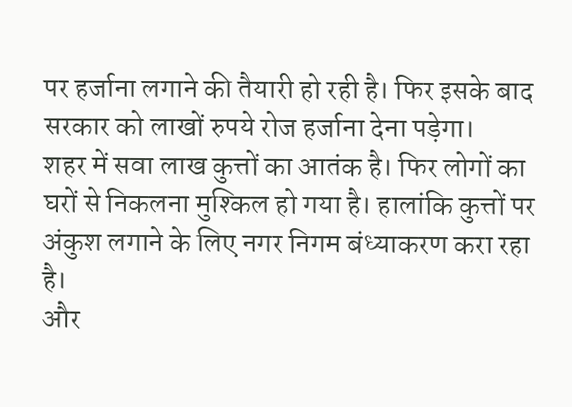पर हर्जाना लगाने की तैयारी हो रही है। फिर इसके बाद सरकार को लाखों रुपये रोज हर्जाना देना पड़ेगा।
शहर में सवा लाख कुत्तों का आतंक है। फिर लोगों का घरों से निकलना मुश्किल हो गया है। हालांकि कुत्तों पर अंकुश लगाने के लिए नगर निगम बंध्याकरण करा रहा है।
और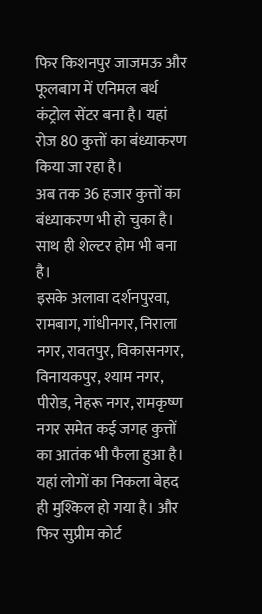फिर किशनपुर जाजमऊ और फूलबाग में एनिमल बर्थ कंट्रोल सेंटर बना है। यहां रोज 80 कुत्तों का बंध्याकरण किया जा रहा है।
अब तक 36 हजार कुत्तों का बंध्याकरण भी हो चुका है। साथ ही शेल्टर होम भी बना है।
इसके अलावा दर्शनपुरवा, रामबाग, गांधीनगर, निराला नगर, रावतपुर, विकासनगर, विनायकपुर, श्याम नगर, पीरोड, नेहरू नगर, रामकृष्ण नगर समेत कई जगह कुत्तों का आतंक भी फैला हुआ है।
यहां लोगों का निकला बेहद ही मुश्किल हो गया है। और फिर सुप्रीम कोर्ट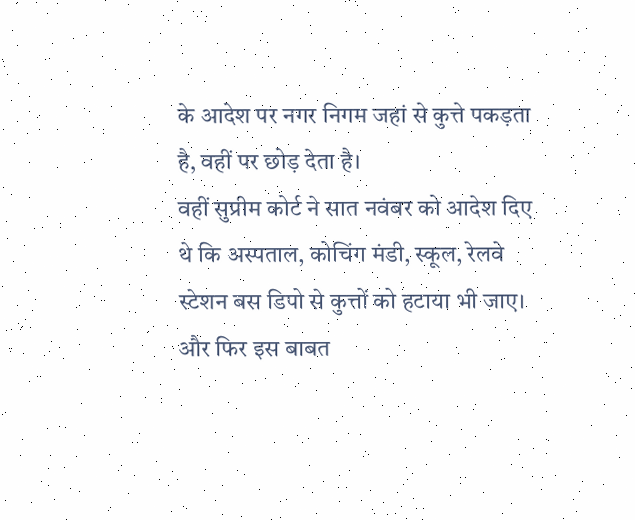के आदेश पर नगर निगम जहां से कुत्ते पकड़ता है, वहीं पर छोड़ देता है।
वहीं सुप्रीम कोर्ट ने सात नवंबर को आदेश दिए थे कि अस्पताल, कोचिंग मंडी, स्कूल, रेलवे स्टेशन बस डिपो से कुत्तों को हटाया भी जाए।
और फिर इस बाबत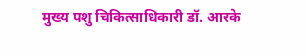मुख्य पशु चिकित्साधिकारी डॉ. आरके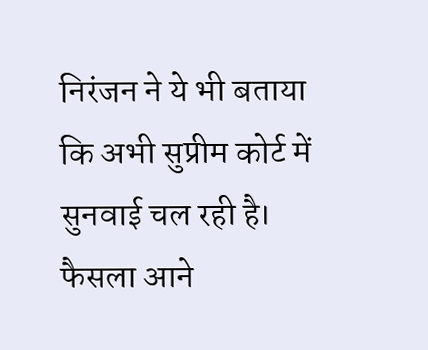निरंजन ने ये भी बताया कि अभी सुप्रीम कोर्ट में सुनवाई चल रही है। फैसला आने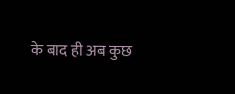के बाद ही अब कुछ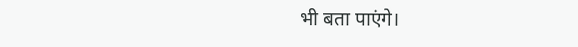भी बता पाएंगे।